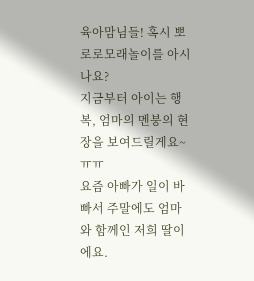육아맘님들! 혹시 뽀로로모래놀이를 아시나요?
지금부터 아이는 행복, 엄마의 멘붕의 현장을 보여드릴게요~ㅠㅠ
요즘 아빠가 일이 바빠서 주말에도 엄마와 함께인 저희 딸이에요.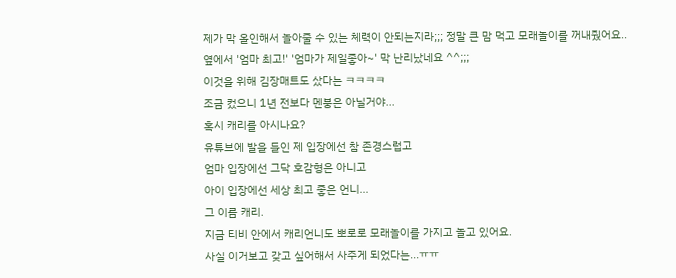제가 막 올인해서 놀아줄 수 있는 체력이 안되는지라;;; 정말 큰 맘 먹고 모래놀이를 꺼내줬어요..
옆에서 '엄마 최고!' '엄마가 제일좋아~' 막 난리났네요 ^^;;;
이것을 위해 김장매트도 샀다는 ㅋㅋㅋㅋ
조금 컸으니 1년 전보다 멘붕은 아닐거야...
혹시 캐리를 아시나요?
유튜브에 발을 들인 제 입장에선 참 존경스럽고
엄마 입장에선 그닥 호감형은 아니고
아이 입장에선 세상 최고 좋은 언니...
그 이름 캐리.
지금 티비 안에서 캐리언니도 뽀로로 모래놀이를 가지고 놀고 있어요.
사실 이거보고 갖고 싶어해서 사주게 되었다는...ㅠㅠ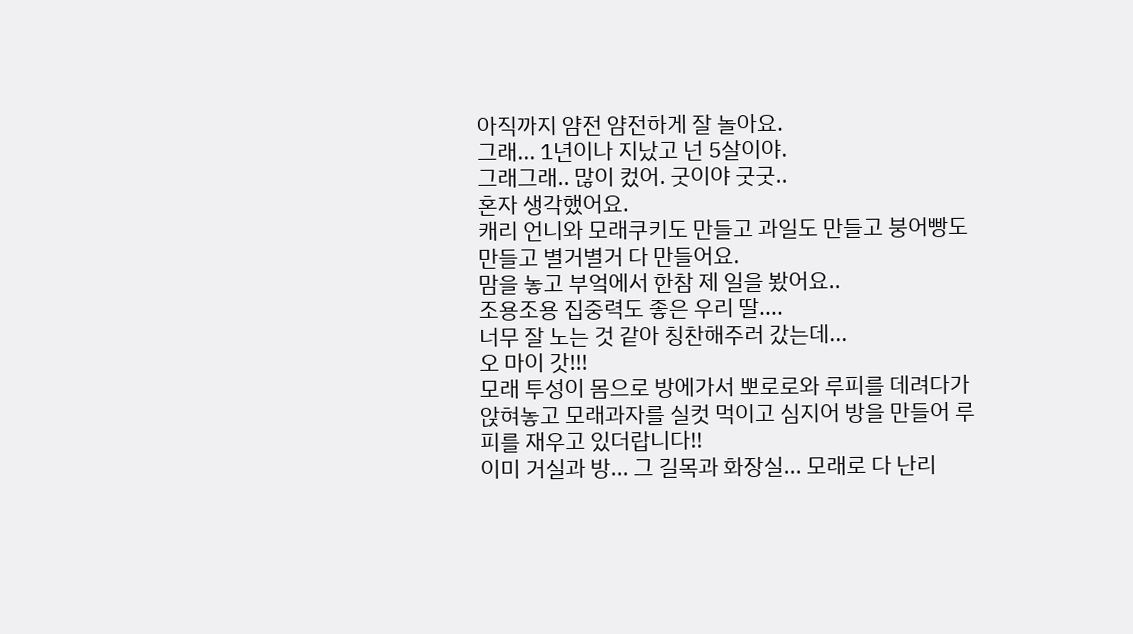아직까지 얌전 얌전하게 잘 놀아요.
그래... 1년이나 지났고 넌 5살이야.
그래그래.. 많이 컸어. 굿이야 굿굿..
혼자 생각했어요.
캐리 언니와 모래쿠키도 만들고 과일도 만들고 붕어빵도 만들고 별거별거 다 만들어요.
맘을 놓고 부엌에서 한참 제 일을 봤어요..
조용조용 집중력도 좋은 우리 딸....
너무 잘 노는 것 같아 칭찬해주러 갔는데...
오 마이 갓!!!
모래 투성이 몸으로 방에가서 뽀로로와 루피를 데려다가 앉혀놓고 모래과자를 실컷 먹이고 심지어 방을 만들어 루피를 재우고 있더랍니다!!
이미 거실과 방... 그 길목과 화장실... 모래로 다 난리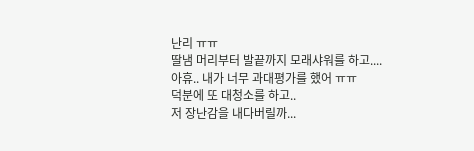난리 ㅠㅠ
딸냄 머리부터 발끝까지 모래샤워를 하고....
아휴.. 내가 너무 과대평가를 했어 ㅠㅠ
덕분에 또 대청소를 하고..
저 장난감을 내다버릴까...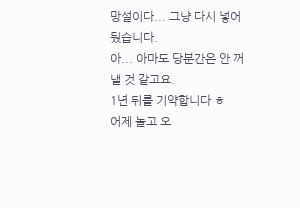망설이다... 그냥 다시 넣어뒀습니다.
아... 아마도 당분간은 안 꺼낼 것 같고요.
1년 뒤를 기약합니다 ㅎ
어제 놀고 오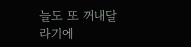늘도 또 꺼내달라기에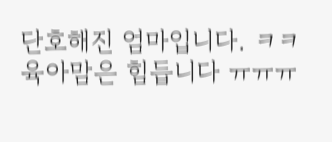단호해진 엄마입니다. ㅋㅋ
육아맘은 힘듭니다 ㅠㅠㅠ